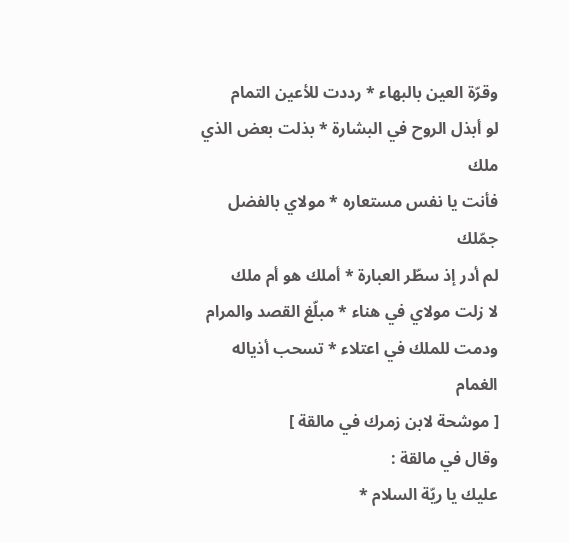وقرّة العين بالبهاء * رددت للأعين التمام
لو أبذل الروح في البشارة * بذلت بعض الذي ملك
فأنت يا نفس مستعاره * مولاي بالفضل جمّلك
لم أدر إذ سطّر العبارة * أملك هو أم ملك
لا زلت مولاي في هناء * مبلّغ القصد والمرام
ودمت للملك في اعتلاء * تسحب أذياله الغمام
[ موشحة لابن زمرك في مالقة ]
وقال في مالقة :
عليك يا ريّة السلام *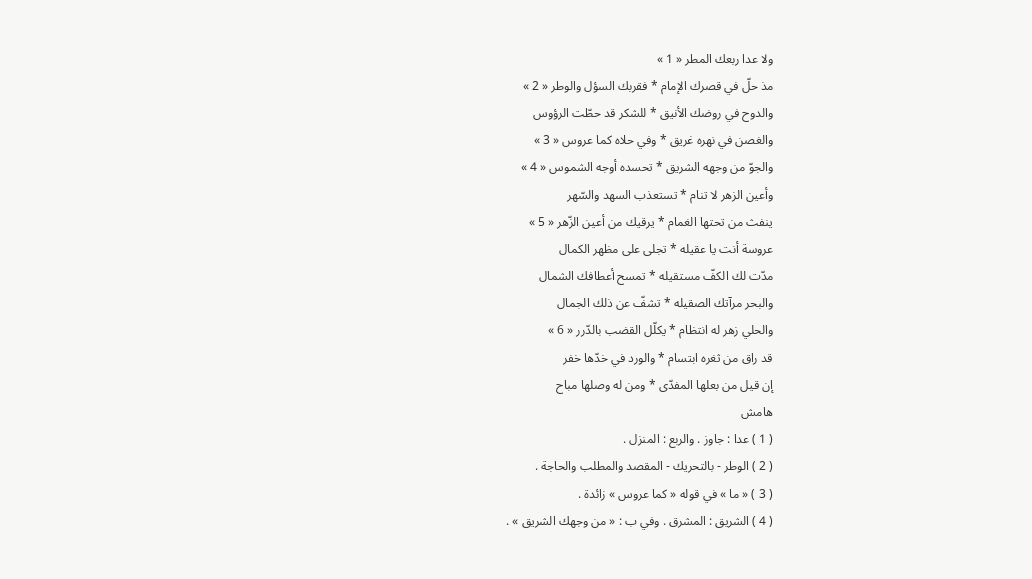ولا عدا ربعك المطر « 1 »
مذ حلّ في قصرك الإمام * فقربك السؤل والوطر « 2 »
والدوح في روضك الأنيق * للشكر قد حطّت الرؤوس
والغصن في نهره غريق * وفي حلاه كما عروس « 3 »
والجوّ من وجهه الشريق * تحسده أوجه الشموس « 4 »
وأعين الزهر لا تنام * تستعذب السهد والسّهر
ينفث من تحتها الغمام * يرقيك من أعين الزّهر « 5 »
عروسة أنت يا عقيله * تجلى على مظهر الكمال
مدّت لك الكفّ مستقيله * تمسح أعطافك الشمال
والبحر مرآتك الصقيله * تشفّ عن ذلك الجمال
والحلي زهر له انتظام * يكلّل القضب بالدّرر « 6 »
قد راق من ثغره ابتسام * والورد في خدّها خفر
إن قيل من بعلها المفدّى * ومن له وصلها مباح
هامش
( 1 ) عدا : جاوز . والربع : المنزل .
( 2 ) الوطر - بالتحريك - المقصد والمطلب والحاجة .
( 3 ) « ما » في قوله « كما عروس » زائدة .
( 4 ) الشريق : المشرق . وفي ب : « من وجهك الشريق » .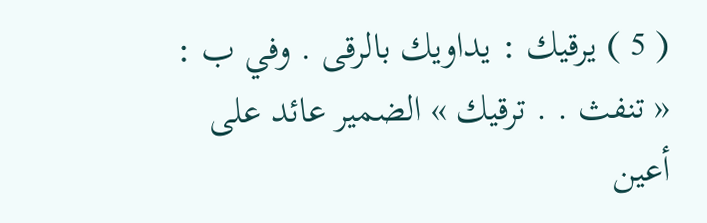( 5 ) يرقيك : يداويك بالرقى . وفي ب : « تنفث . . ترقيك » الضمير عائد على أعين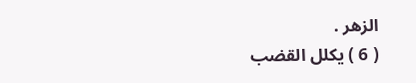الزهر .
( 6 ) يكلل القضب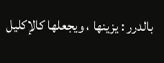بالدرر : يزينها ، ويجعلها كالإكليل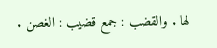لها . والقضب : جمع قضيب : الغصن .